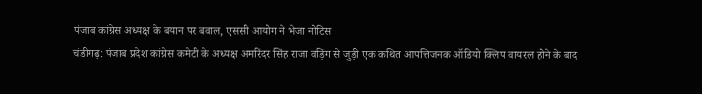पंजाब कांग्रेस अध्यक्ष के बयान पर बवाल, एससी आयोग ने भेजा नोटिस
चंडीगढ़: पंजाब प्रदेश कांग्रेस कमेटी के अध्यक्ष अमरिंदर सिंह राजा वड़िंग से जुड़ी एक कथित आपत्तिजनक ऑडियो क्लिप वायरल होने के बाद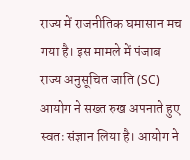राज्य में राजनीतिक घमासान मच गया है। इस मामले में पंजाब राज्य अनुसूचित जाति (SC) आयोग ने सख्त रुख अपनाते हुए स्वतः संज्ञान लिया है। आयोग ने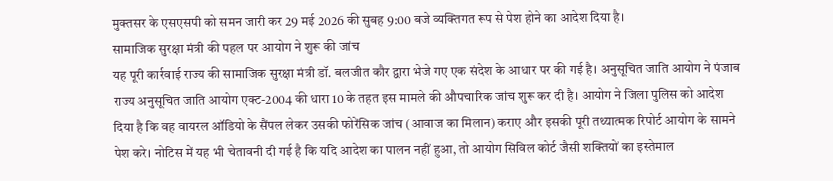मुक्तसर के एसएसपी को समन जारी कर 29 मई 2026 की सुबह 9:00 बजे व्यक्तिगत रूप से पेश होने का आदेश दिया है।
सामाजिक सुरक्षा मंत्री की पहल पर आयोग ने शुरू की जांच
यह पूरी कार्रवाई राज्य की सामाजिक सुरक्षा मंत्री डॉ. बलजीत कौर द्वारा भेजे गए एक संदेश के आधार पर की गई है। अनुसूचित जाति आयोग ने पंजाब राज्य अनुसूचित जाति आयोग एक्ट-2004 की धारा 10 के तहत इस मामले की औपचारिक जांच शुरू कर दी है। आयोग ने जिला पुलिस को आदेश दिया है कि वह वायरल ऑडियो के सैंपल लेकर उसकी फोरेंसिक जांच (आवाज का मिलान) कराए और इसकी पूरी तथ्यात्मक रिपोर्ट आयोग के सामने पेश करे। नोटिस में यह भी चेतावनी दी गई है कि यदि आदेश का पालन नहीं हुआ, तो आयोग सिविल कोर्ट जैसी शक्तियों का इस्तेमाल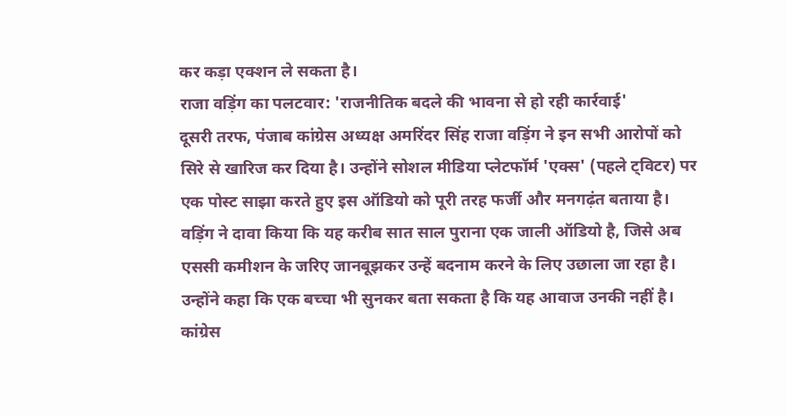कर कड़ा एक्शन ले सकता है।
राजा वड़िंग का पलटवार: 'राजनीतिक बदले की भावना से हो रही कार्रवाई'
दूसरी तरफ, पंजाब कांग्रेस अध्यक्ष अमरिंदर सिंह राजा वड़िंग ने इन सभी आरोपों को सिरे से खारिज कर दिया है। उन्होंने सोशल मीडिया प्लेटफॉर्म 'एक्स' (पहले ट्विटर) पर एक पोस्ट साझा करते हुए इस ऑडियो को पूरी तरह फर्जी और मनगढ़ंत बताया है। वड़िंग ने दावा किया कि यह करीब सात साल पुराना एक जाली ऑडियो है, जिसे अब एससी कमीशन के जरिए जानबूझकर उन्हें बदनाम करने के लिए उछाला जा रहा है। उन्होंने कहा कि एक बच्चा भी सुनकर बता सकता है कि यह आवाज उनकी नहीं है। कांग्रेस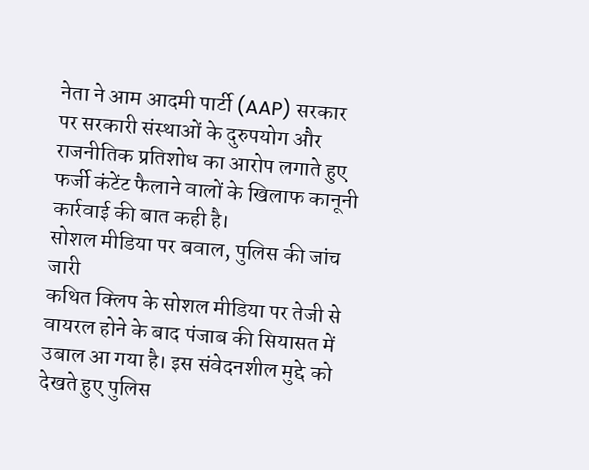नेता ने आम आदमी पार्टी (AAP) सरकार पर सरकारी संस्थाओं के दुरुपयोग और राजनीतिक प्रतिशोध का आरोप लगाते हुए फर्जी कंटेंट फैलाने वालों के खिलाफ कानूनी कार्रवाई की बात कही है।
सोशल मीडिया पर बवाल, पुलिस की जांच जारी
कथित क्लिप के सोशल मीडिया पर तेजी से वायरल होने के बाद पंजाब की सियासत में उबाल आ गया है। इस संवेदनशील मुद्दे को देखते हुए पुलिस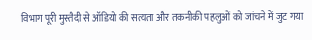विभाग पूरी मुस्तैदी से ऑडियो की सत्यता और तकनीकी पहलुओं को जांचने में जुट गया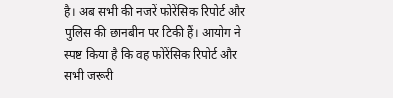है। अब सभी की नजरें फोरेंसिक रिपोर्ट और पुलिस की छानबीन पर टिकी हैं। आयोग ने स्पष्ट किया है कि वह फोरेंसिक रिपोर्ट और सभी जरूरी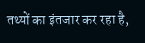तथ्यों का इंतजार कर रहा है,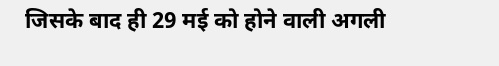जिसके बाद ही 29 मई को होने वाली अगली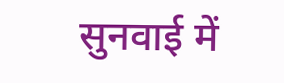सुनवाई में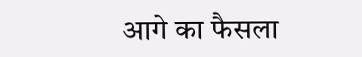आगे का फैसला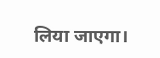लिया जाएगा।